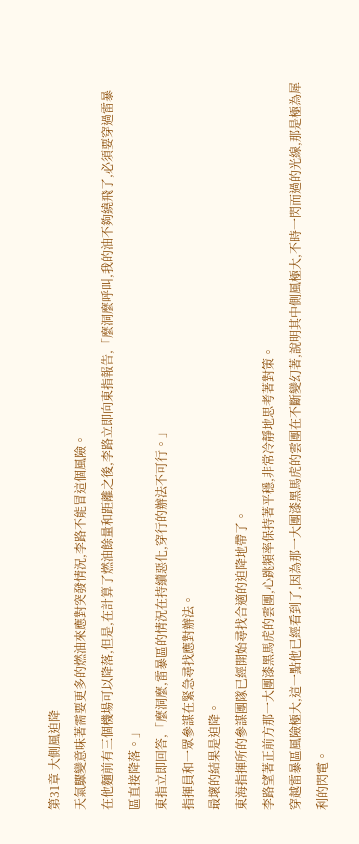第31章 大側風迫降
天氣驟變意味著需要更多的燃油來應對突發情況,李路不能冒這個風險。
在他麵前有三個機場可以降落,但是,在計算了燃油餘量和距離之後,李路立即向東指報告,「麼洞麼呼叫,我的油不夠繞飛了,必須要穿過雷暴區直接降落。」
東指立即回答,「麼洞麼,雷暴區的情況在持續惡化,穿行的辦法不可行。」
指揮員和一眾參謀在緊急尋找應對辦法。
最壞的結果是迫降。
東海指揮所的參謀團隊已經開始尋找合適的迫降地帶了。
李路望著正前方那一大團漆黑馬虎的雲團,心跳頻率保持著平穩,非常冷靜地思考著對策。
穿越雷暴區風險極大,這一點他已經看到了,因為那一大團漆黑馬虎的雲團在不斷變幻著,說明其中側風極大,不時一閃而過的光線,那是極為犀利的閃電。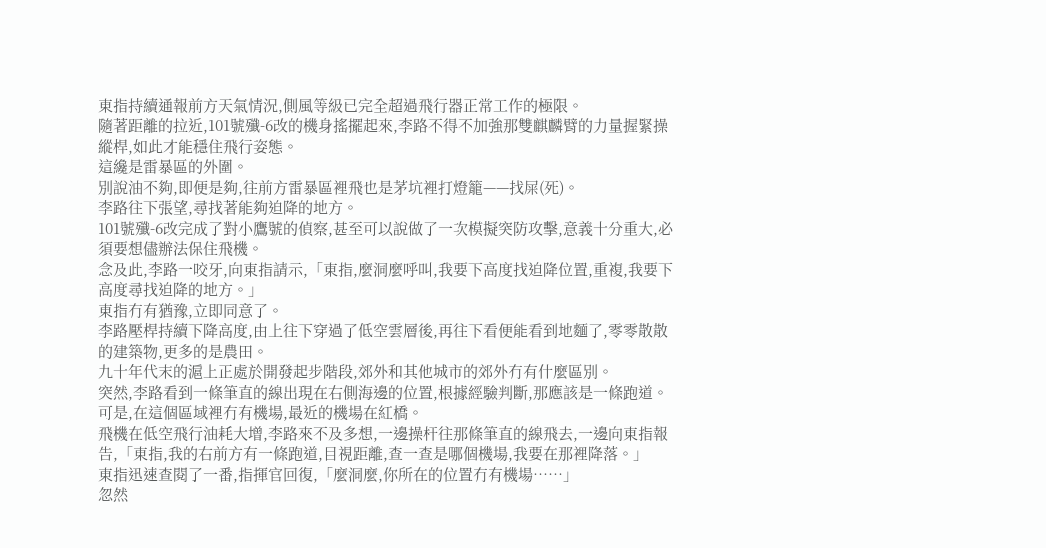東指持續通報前方天氣情況,側風等級已完全超過飛行器正常工作的極限。
隨著距離的拉近,101號殲-6改的機身搖擺起來,李路不得不加強那雙麒麟臂的力量握緊操縱桿,如此才能穩住飛行姿態。
這纔是雷暴區的外圍。
別說油不夠,即便是夠,往前方雷暴區裡飛也是茅坑裡打燈籠——找屎(死)。
李路往下張望,尋找著能夠迫降的地方。
101號殲-6改完成了對小鷹號的偵察,甚至可以說做了一次模擬突防攻擊,意義十分重大,必須要想儘辦法保住飛機。
念及此,李路一咬牙,向東指請示,「東指,麼洞麼呼叫,我要下高度找迫降位置,重複,我要下高度尋找迫降的地方。」
東指冇有猶豫,立即同意了。
李路壓桿持續下降高度,由上往下穿過了低空雲層後,再往下看便能看到地麵了,零零散散的建築物,更多的是農田。
九十年代末的滬上正處於開發起步階段,郊外和其他城市的郊外冇有什麼區別。
突然,李路看到一條筆直的線出現在右側海邊的位置,根據經驗判斷,那應該是一條跑道。
可是,在這個區域裡冇有機場,最近的機場在紅橋。
飛機在低空飛行油耗大增,李路來不及多想,一邊操杆往那條筆直的線飛去,一邊向東指報告,「東指,我的右前方有一條跑道,目視距離,查一查是哪個機場,我要在那裡降落。」
東指迅速查閱了一番,指揮官回復,「麼洞麼,你所在的位置冇有機場……」
忽然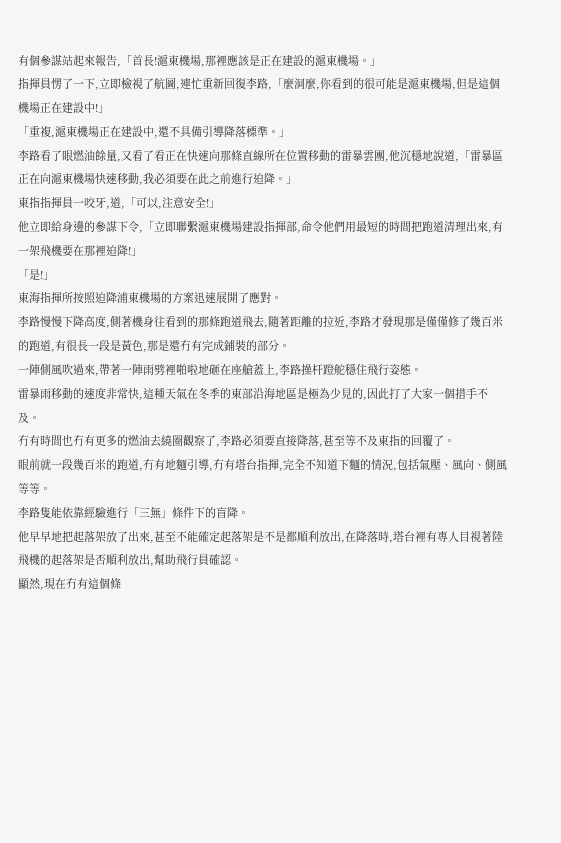有個參謀站起來報告,「首長!滬東機場,那裡應該是正在建設的滬東機場。」
指揮員愣了一下,立即檢視了航圖,連忙重新回復李路,「麼洞麼,你看到的很可能是滬東機場,但是這個機場正在建設中!」
「重複,滬東機場正在建設中,還不具備引導降落標準。」
李路看了眼燃油餘量,又看了看正在快速向那條直線所在位置移動的雷暴雲團,他沉穩地說道,「雷暴區正在向滬東機場快速移動,我必須要在此之前進行迫降。」
東指指揮員一咬牙,道,「可以,注意安全!」
他立即給身邊的參謀下令,「立即聯繫滬東機場建設指揮部,命令他們用最短的時間把跑道清理出來,有一架飛機要在那裡迫降!」
「是!」
東海指揮所按照迫降浦東機場的方案迅速展開了應對。
李路慢慢下降高度,側著機身往看到的那條跑道飛去,隨著距離的拉近,李路才發現那是僅僅修了幾百米的跑道,有很長一段是黃色,那是還冇有完成鋪裝的部分。
一陣側風吹過來,帶著一陣雨劈裡啪啦地砸在座艙蓋上,李路操杆蹬舵穩住飛行姿態。
雷暴雨移動的速度非常快,這種天氣在冬季的東部沿海地區是極為少見的,因此打了大家一個措手不及。
冇有時間也冇有更多的燃油去繞圈觀察了,李路必須要直接降落,甚至等不及東指的回覆了。
眼前就一段幾百米的跑道,冇有地麵引導,冇有塔台指揮,完全不知道下麵的情況,包括氣壓、風向、側風等等。
李路隻能依靠經驗進行「三無」條件下的盲降。
他早早地把起落架放了出來,甚至不能確定起落架是不是都順利放出,在降落時,塔台裡有專人目視著陸飛機的起落架是否順利放出,幫助飛行員確認。
顯然,現在冇有這個條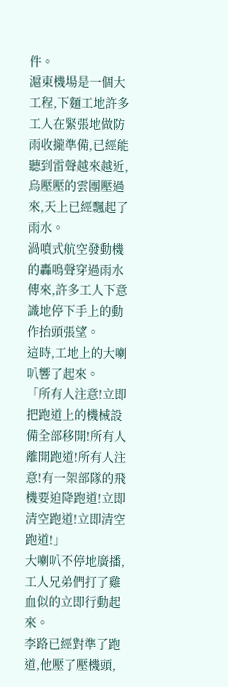件。
滬東機場是一個大工程,下麵工地許多工人在緊張地做防雨收攏準備,已經能聽到雷聲越來越近,烏壓壓的雲團壓過來,天上已經飄起了雨水。
渦噴式航空發動機的轟鳴聲穿過雨水傳來,許多工人下意識地停下手上的動作抬頭張望。
這時,工地上的大喇叭響了起來。
「所有人注意!立即把跑道上的機械設備全部移開!所有人離開跑道!所有人注意!有一架部隊的飛機要迫降跑道!立即清空跑道!立即清空跑道!」
大喇叭不停地廣播,工人兄弟們打了雞血似的立即行動起來。
李路已經對準了跑道,他壓了壓機頭,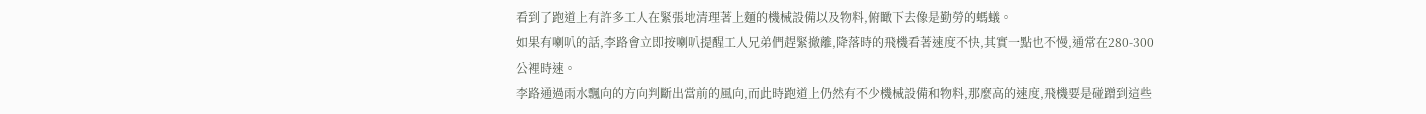看到了跑道上有許多工人在緊張地清理著上麵的機械設備以及物料,俯瞰下去像是勤勞的螞蟻。
如果有喇叭的話,李路會立即按喇叭提醒工人兄弟們趕緊撤離,降落時的飛機看著速度不快,其實一點也不慢,通常在280-300公裡時速。
李路通過雨水飄向的方向判斷出當前的風向,而此時跑道上仍然有不少機械設備和物料,那麼高的速度,飛機要是碰蹭到這些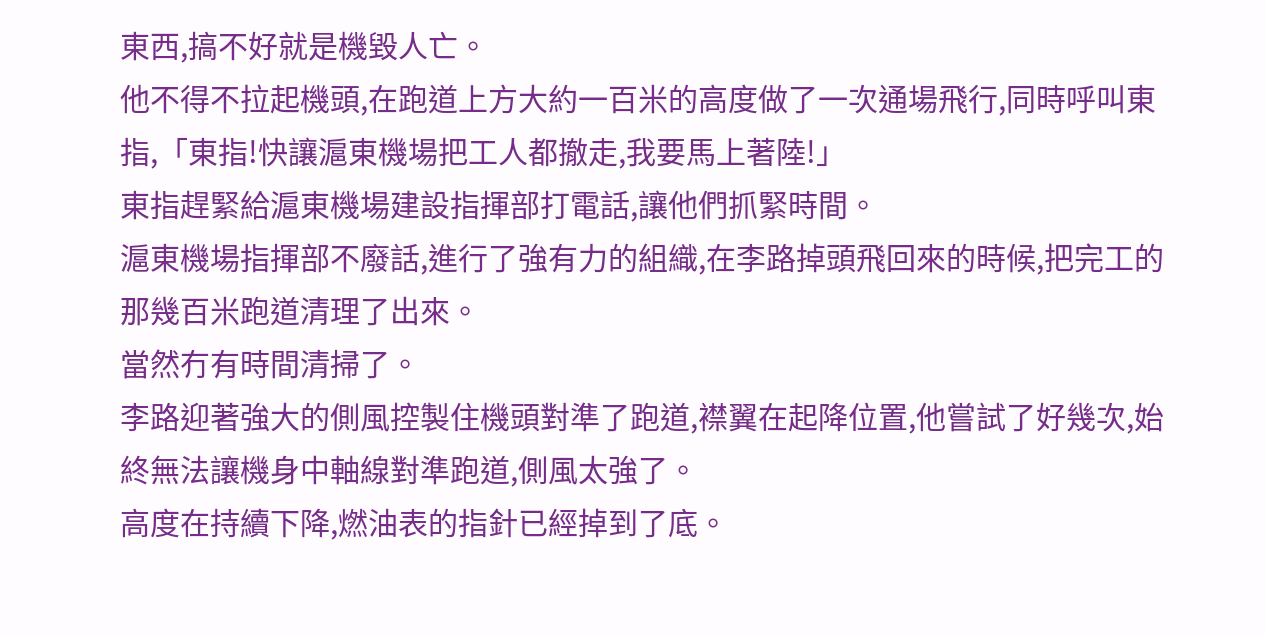東西,搞不好就是機毀人亡。
他不得不拉起機頭,在跑道上方大約一百米的高度做了一次通場飛行,同時呼叫東指,「東指!快讓滬東機場把工人都撤走,我要馬上著陸!」
東指趕緊給滬東機場建設指揮部打電話,讓他們抓緊時間。
滬東機場指揮部不廢話,進行了強有力的組織,在李路掉頭飛回來的時候,把完工的那幾百米跑道清理了出來。
當然冇有時間清掃了。
李路迎著強大的側風控製住機頭對準了跑道,襟翼在起降位置,他嘗試了好幾次,始終無法讓機身中軸線對準跑道,側風太強了。
高度在持續下降,燃油表的指針已經掉到了底。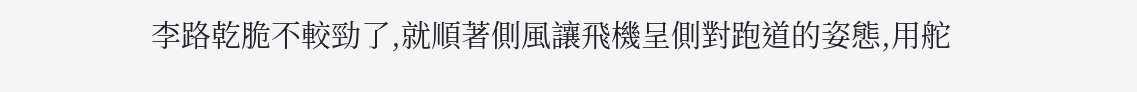李路乾脆不較勁了,就順著側風讓飛機呈側對跑道的姿態,用舵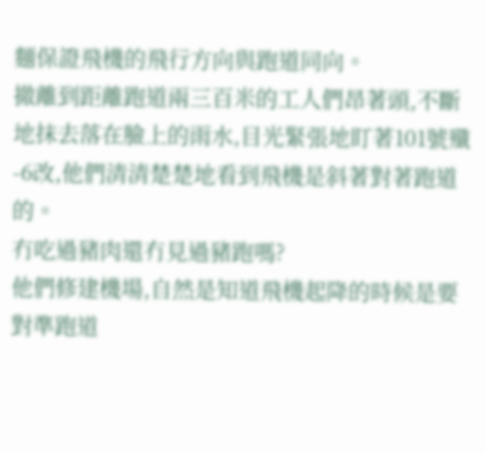麵保證飛機的飛行方向與跑道同向。
撤離到距離跑道兩三百米的工人們昂著頭,不斷地抹去落在臉上的雨水,目光緊張地盯著101號殲-6改,他們清清楚楚地看到飛機是斜著對著跑道的。
冇吃過豬肉還冇見過豬跑嗎?
他們修建機場,自然是知道飛機起降的時候是要對準跑道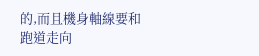的,而且機身軸線要和跑道走向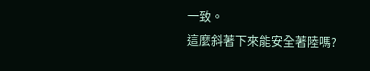一致。
這麼斜著下來能安全著陸嗎?